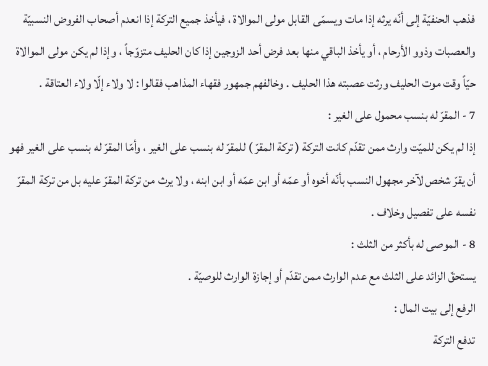فذهب الحنفيّة إلى أنّه يرثه إذا مات ويسمّى القابل مولى الموالاة ، فيأخذ جميع التركة إذا انعدم أصحاب الفروض النسبيّة والعصبات وذوو الأرحام ، أو يأخذ الباقي منها بعد فرض أحد الزوجين إذا كان الحليف متزوّجاً ، وإذا لم يكن مولى الموالاة حيّاً وقت موت الحليف ورثت عصبته هذا الحليف . وخالفهم جمهور فقهاء المذاهب فقالوا : لا ولاء إلّا ولاء العتاقة .
7 - المقرّ له بنسب محمول على الغير :
إذا لم يكن للميّت وارث ممن تقدّم كانت التركة ( تركة المقرّ ) للمقرّ له بنسب على الغير ، وأمّا المقرّ له بنسب على الغير فهو أن يقرّ شخص لآخر مجهول النسب بأنّه أخوه أو عمّه أو ابن عمّه أو ابن ابنه ، ولا يرث من تركة المقرّ عليه بل من تركة المقرّ نفسه على تفصيل وخلاف .
8 - الموصى له بأكثر من الثلث :
يستحقّ الزائد على الثلث مع عدم الوارث ممن تقدّم أو إجازة الوارث للوصيّة .
الرفع إلى بيت المال :
تدفع التركة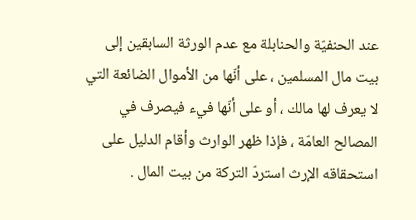عند الحنفيّة والحنابلة مع عدم الورثة السابقين إلى بيت مال المسلمين ، على أنّها من الأموال الضائعة التي لا يعرف لها مالك ، أو على أنّها فيء فيصرف في المصالح العامّة ، فإذا ظهر الوارث وأقام الدليل على استحقاقه الإرث استردّ التركة من بيت المال .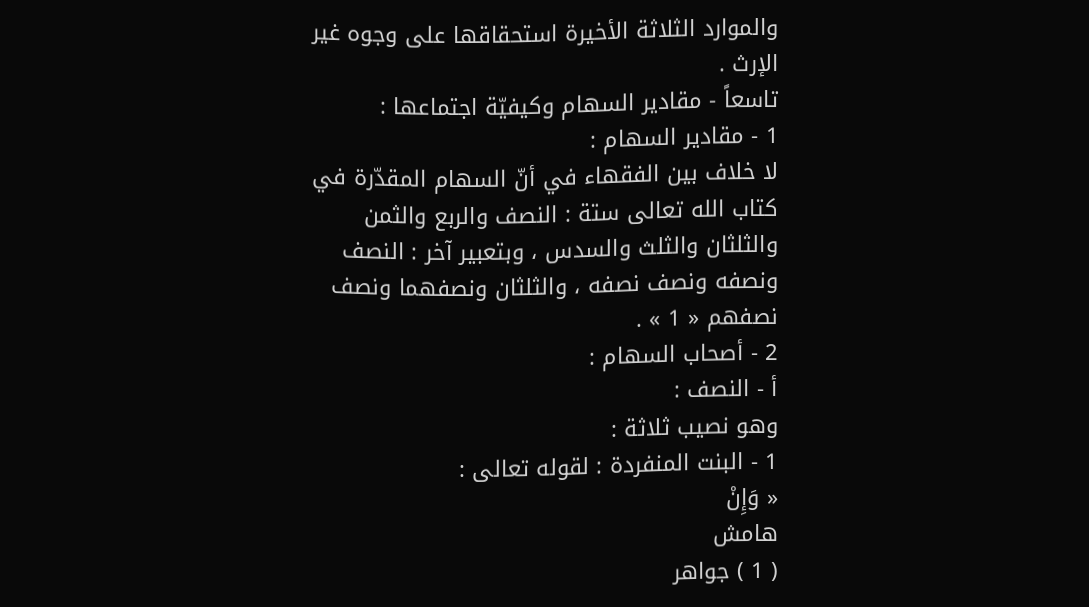والموارد الثلاثة الأخيرة استحقاقها على وجوه غير الإرث .
تاسعاً - مقادير السهام وكيفيّة اجتماعها :
1 - مقادير السهام :
لا خلاف بين الفقهاء في أنّ السهام المقدّرة في كتاب الله تعالى ستة : النصف والربع والثمن والثلثان والثلث والسدس ، وبتعبير آخر : النصف ونصفه ونصف نصفه ، والثلثان ونصفهما ونصف نصفهم « 1 » .
2 - أصحاب السهام :
أ - النصف :
وهو نصيب ثلاثة :
1 - البنت المنفردة : لقوله تعالى :
« وَإِنْ
هامش
( 1 ) جواهر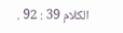الكلام 39 : 92 .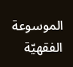الموسوعة الفقهيّة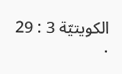الكويتيّة 3 : 29 .